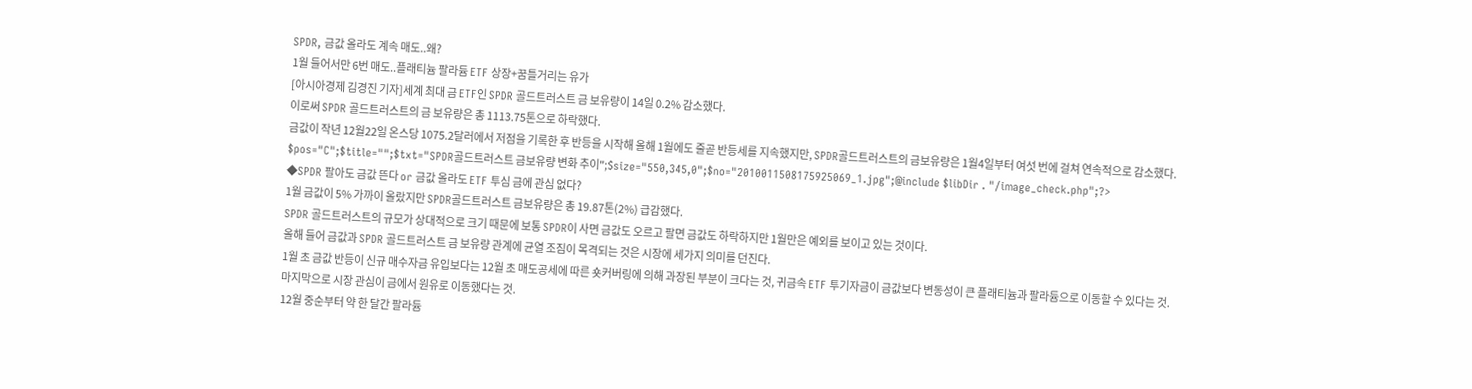SPDR, 금값 올라도 계속 매도..왜?
1월 들어서만 6번 매도..플래티늄 팔라듐 ETF 상장+꿈틀거리는 유가
[아시아경제 김경진 기자]세계 최대 금 ETF인 SPDR 골드트러스트 금 보유량이 14일 0.2% 감소했다.
이로써 SPDR 골드트러스트의 금 보유량은 총 1113.75톤으로 하락했다.
금값이 작년 12월22일 온스당 1075.2달러에서 저점을 기록한 후 반등을 시작해 올해 1월에도 줄곧 반등세를 지속했지만, SPDR골드트러스트의 금보유량은 1월4일부터 여섯 번에 걸쳐 연속적으로 감소했다.
$pos="C";$title="";$txt="SPDR골드트러스트 금보유량 변화 추이";$size="550,345,0";$no="2010011508175925069_1.jpg";@include $libDir . "/image_check.php";?>
◆SPDR 팔아도 금값 뜬다 or 금값 올라도 ETF 투심 금에 관심 없다?
1월 금값이 5% 가까이 올랐지만 SPDR골드트러스트 금보유량은 총 19.87톤(2%) 급감했다.
SPDR 골드트러스트의 규모가 상대적으로 크기 때문에 보통 SPDR이 사면 금값도 오르고 팔면 금값도 하락하지만 1월만은 예외를 보이고 있는 것이다.
올해 들어 금값과 SPDR 골드트러스트 금 보유량 관계에 균열 조짐이 목격되는 것은 시장에 세가지 의미를 던진다.
1월 초 금값 반등이 신규 매수자금 유입보다는 12월 초 매도공세에 따른 숏커버링에 의해 과장된 부분이 크다는 것, 귀금속 ETF 투기자금이 금값보다 변동성이 큰 플래티늄과 팔라듐으로 이동할 수 있다는 것.
마지막으로 시장 관심이 금에서 원유로 이동했다는 것.
12월 중순부터 약 한 달간 팔라듐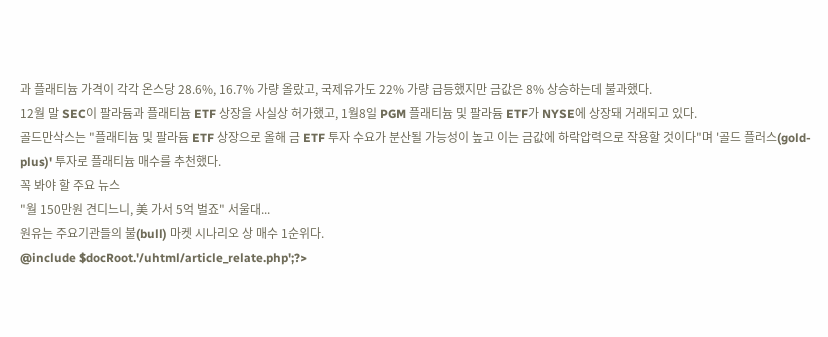과 플래티늄 가격이 각각 온스당 28.6%, 16.7% 가량 올랐고, 국제유가도 22% 가량 급등했지만 금값은 8% 상승하는데 불과했다.
12월 말 SEC이 팔라듐과 플래티늄 ETF 상장을 사실상 허가했고, 1월8일 PGM 플래티늄 및 팔라듐 ETF가 NYSE에 상장돼 거래되고 있다.
골드만삭스는 "플래티늄 및 팔라듐 ETF 상장으로 올해 금 ETF 투자 수요가 분산될 가능성이 높고 이는 금값에 하락압력으로 작용할 것이다"며 '골드 플러스(gold-plus)' 투자로 플래티늄 매수를 추천했다.
꼭 봐야 할 주요 뉴스
"월 150만원 견디느니, 美 가서 5억 벌죠" 서울대...
원유는 주요기관들의 불(bull) 마켓 시나리오 상 매수 1순위다.
@include $docRoot.'/uhtml/article_relate.php';?>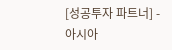[성공투자 파트너] - 아시아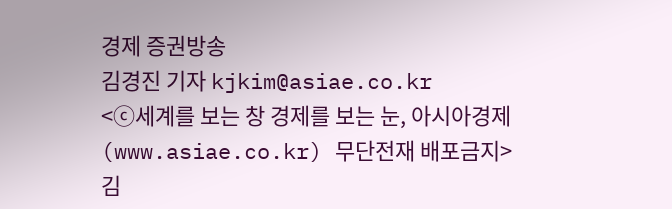경제 증권방송
김경진 기자 kjkim@asiae.co.kr
<ⓒ세계를 보는 창 경제를 보는 눈, 아시아경제(www.asiae.co.kr) 무단전재 배포금지>
김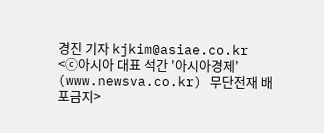경진 기자 kjkim@asiae.co.kr
<ⓒ아시아 대표 석간 '아시아경제' (www.newsva.co.kr) 무단전재 배포금지>